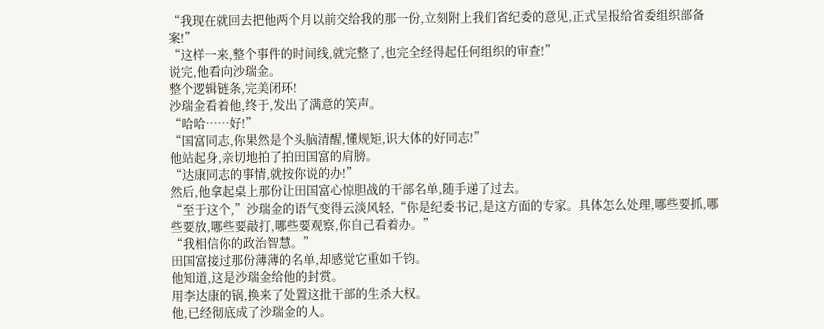“我现在就回去把他两个月以前交给我的那一份,立刻附上我们省纪委的意见,正式呈报给省委组织部备案!”
“这样一来,整个事件的时间线,就完整了,也完全经得起任何组织的审查!”
说完,他看向沙瑞金。
整个逻辑链条,完美闭环!
沙瑞金看着他,终于,发出了满意的笑声。
“哈哈……好!”
“国富同志,你果然是个头脑清醒,懂规矩,识大体的好同志!”
他站起身,亲切地拍了拍田国富的肩膀。
“达康同志的事情,就按你说的办!”
然后,他拿起桌上那份让田国富心惊胆战的干部名单,随手递了过去。
“至于这个,”沙瑞金的语气变得云淡风轻,“你是纪委书记,是这方面的专家。具体怎么处理,哪些要抓,哪些要放,哪些要敲打,哪些要观察,你自己看着办。”
“我相信你的政治智慧。”
田国富接过那份薄薄的名单,却感觉它重如千钧。
他知道,这是沙瑞金给他的封赏。
用李达康的锅,换来了处置这批干部的生杀大权。
他,已经彻底成了沙瑞金的人。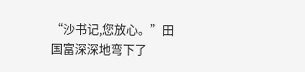“沙书记,您放心。”田国富深深地弯下了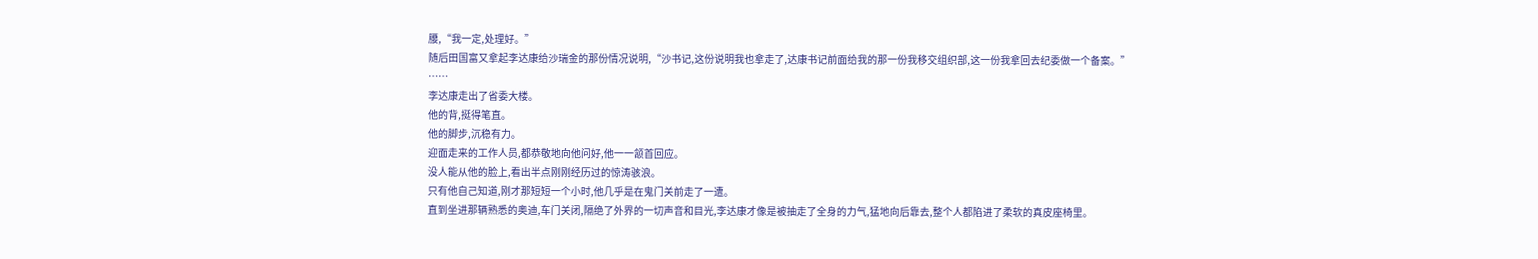腰,“我一定,处理好。”
随后田国富又拿起李达康给沙瑞金的那份情况说明,“沙书记,这份说明我也拿走了,达康书记前面给我的那一份我移交组织部,这一份我拿回去纪委做一个备案。”
……
李达康走出了省委大楼。
他的背,挺得笔直。
他的脚步,沉稳有力。
迎面走来的工作人员,都恭敬地向他问好,他一一颔首回应。
没人能从他的脸上,看出半点刚刚经历过的惊涛骇浪。
只有他自己知道,刚才那短短一个小时,他几乎是在鬼门关前走了一遭。
直到坐进那辆熟悉的奥迪,车门关闭,隔绝了外界的一切声音和目光,李达康才像是被抽走了全身的力气,猛地向后靠去,整个人都陷进了柔软的真皮座椅里。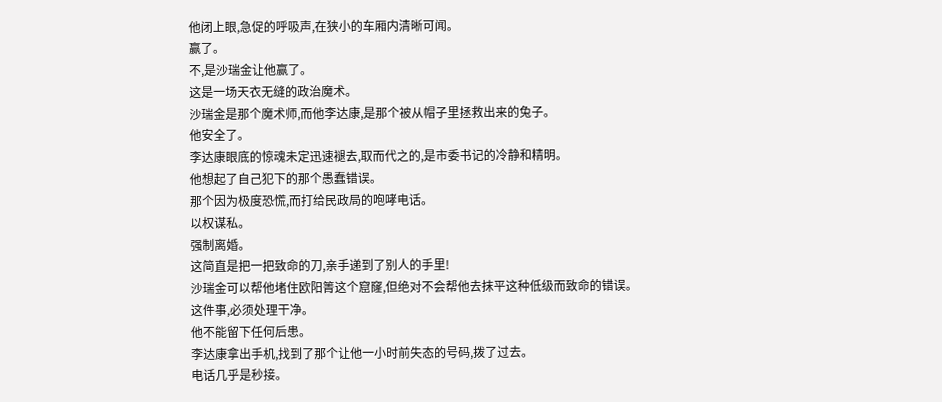他闭上眼,急促的呼吸声,在狭小的车厢内清晰可闻。
赢了。
不,是沙瑞金让他赢了。
这是一场天衣无缝的政治魔术。
沙瑞金是那个魔术师,而他李达康,是那个被从帽子里拯救出来的兔子。
他安全了。
李达康眼底的惊魂未定迅速褪去,取而代之的,是市委书记的冷静和精明。
他想起了自己犯下的那个愚蠢错误。
那个因为极度恐慌,而打给民政局的咆哮电话。
以权谋私。
强制离婚。
这简直是把一把致命的刀,亲手递到了别人的手里!
沙瑞金可以帮他堵住欧阳箐这个窟窿,但绝对不会帮他去抹平这种低级而致命的错误。
这件事,必须处理干净。
他不能留下任何后患。
李达康拿出手机,找到了那个让他一小时前失态的号码,拨了过去。
电话几乎是秒接。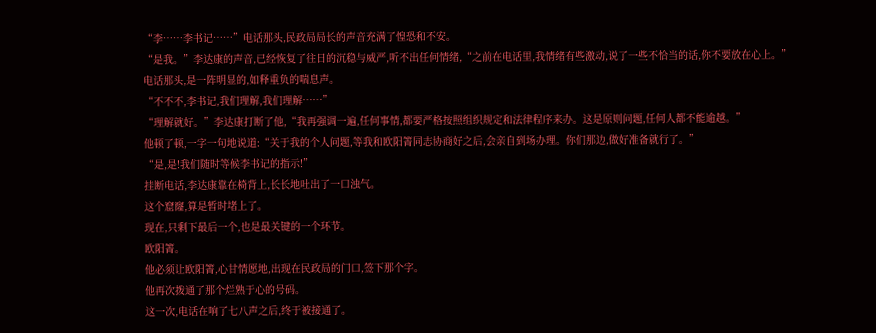“李……李书记……”电话那头,民政局局长的声音充满了惶恐和不安。
“是我。”李达康的声音,已经恢复了往日的沉稳与威严,听不出任何情绪,“之前在电话里,我情绪有些激动,说了一些不恰当的话,你不要放在心上。”
电话那头,是一阵明显的,如释重负的喘息声。
“不不不,李书记,我们理解,我们理解……”
“理解就好。”李达康打断了他,“我再强调一遍,任何事情,都要严格按照组织规定和法律程序来办。这是原则问题,任何人都不能逾越。”
他顿了顿,一字一句地说道:“关于我的个人问题,等我和欧阳箐同志协商好之后,会亲自到场办理。你们那边,做好准备就行了。”
“是,是!我们随时等候李书记的指示!”
挂断电话,李达康靠在椅背上,长长地吐出了一口浊气。
这个窟窿,算是暂时堵上了。
现在,只剩下最后一个,也是最关键的一个环节。
欧阳箐。
他必须让欧阳箐,心甘情愿地,出现在民政局的门口,签下那个字。
他再次拨通了那个烂熟于心的号码。
这一次,电话在响了七八声之后,终于被接通了。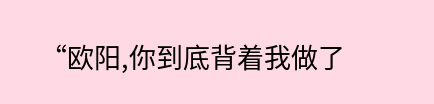“欧阳,你到底背着我做了